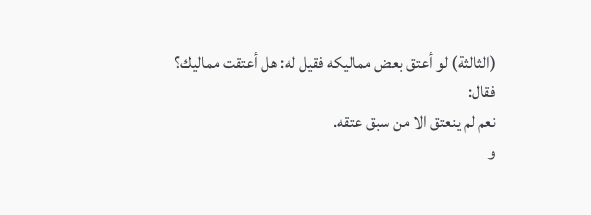(الثالثة) لو أعتق بعض مماليكه فقيل له: هل أعتقت مماليك؟
فقال:
نعم لم ينعتق الا من سبق عتقه.
و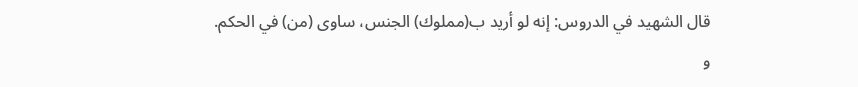قال الشهيد في الدروس: إنه لو أريد ب(مملوك) الجنس، ساوى (من) في الحكم.
و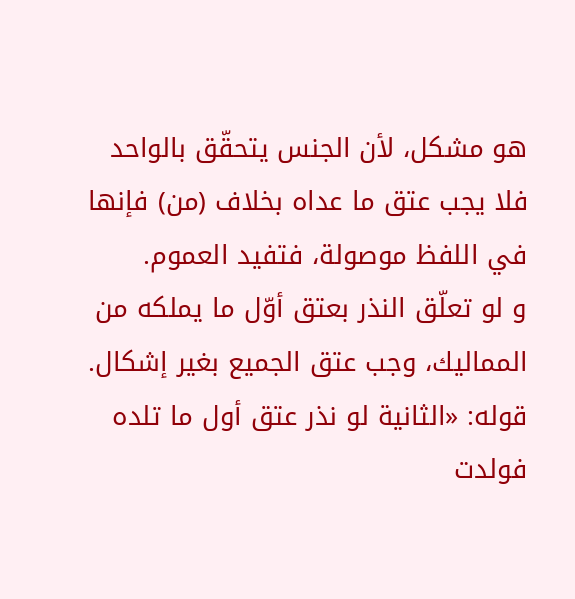هو مشكل، لأن الجنس يتحقّق بالواحد فلا يجب عتق ما عداه بخلاف (من) فإنها في اللفظ موصولة، فتفيد العموم.
و لو تعلّق النذر بعتق أوّل ما يملكه من المماليك، وجب عتق الجميع بغير إشكال.
قوله: «الثانية لو نذر عتق أول ما تلده فولدت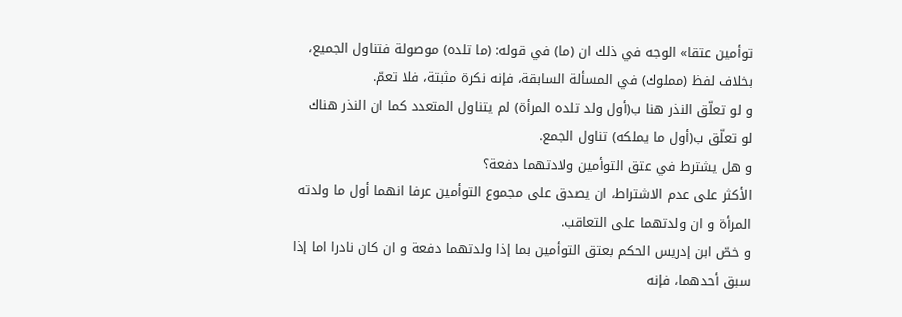توأمين عتقا» الوجه في ذلك ان (ما) في قوله: (ما تلده) موصولة فتناول الجميع، بخلاف لفظ (مملوك) في المسألة السابقة، فإنه نكرة مثبتة، فلا تعمّ.
و لو تعلّق النذر هنا ب(أول ولد تلده المرأة) لم يتناول المتعدد كما ان النذر هناك لو تعلّق ب(أول ما يملكه) تناول الجمع.
و هل يشترط في عتق التوأمين ولادتهما دفعة؟
الأكثر على عدم الاشتراط، ان يصدق على مجموع التوأمين عرفا انهما أول ما ولدته المرأة و ان ولدتهما على التعاقب.
و خصّ ابن إدريس الحكم بعتق التوأمين بما إذا ولدتهما دفعة و ان كان نادرا اما إذا سبق أحدهما، فإنه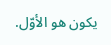يكون هو الأوّل.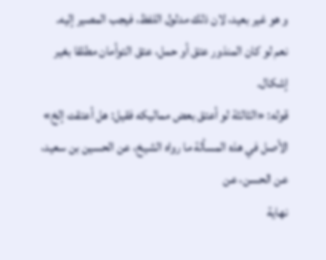و هو غير بعيد، لان ذلك مدلول اللفظ، فيجب المصير إليه.
نعم لو كان المنذور عتق أو حمل، عتق التوأمان مطلقا بغير إشكال.
قوله: «الثالثة لو أعتق بعض مماليكه فقيل: هل أعتقت إلخ» الأصل في هذه المسألة ما رواه الشيخ، عن الحسين بن سعيد، عن الحسن، عن
نهاية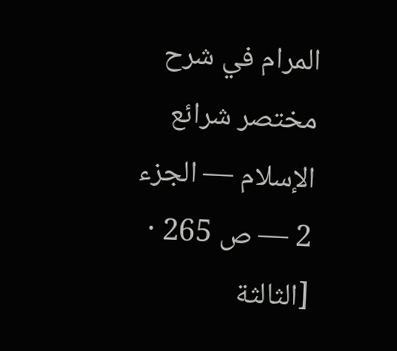المرام في شرح مختصر شرائع الإسلام — الجزء 2 — ص 265 · [الثالثة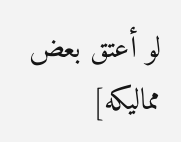لو أعتق بعض مماليكه]